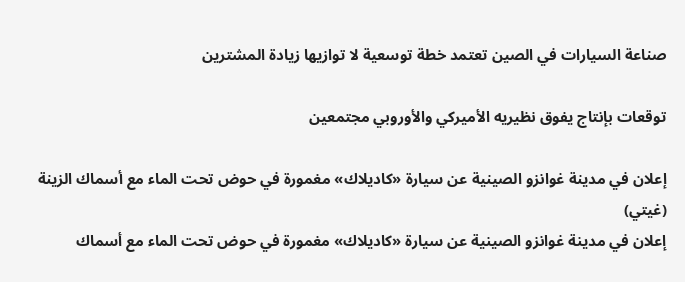صناعة السيارات في الصين تعتمد خطة توسعية لا توازيها زيادة المشترين

توقعات بإنتاج يفوق نظيريه الأميركي والأوروبي مجتمعين

إعلان في مدينة غوانزو الصينية عن سيارة «كاديلاك» مغمورة في حوض تحت الماء مع أسماك الزينة (غيتي)
إعلان في مدينة غوانزو الصينية عن سيارة «كاديلاك» مغمورة في حوض تحت الماء مع أسماك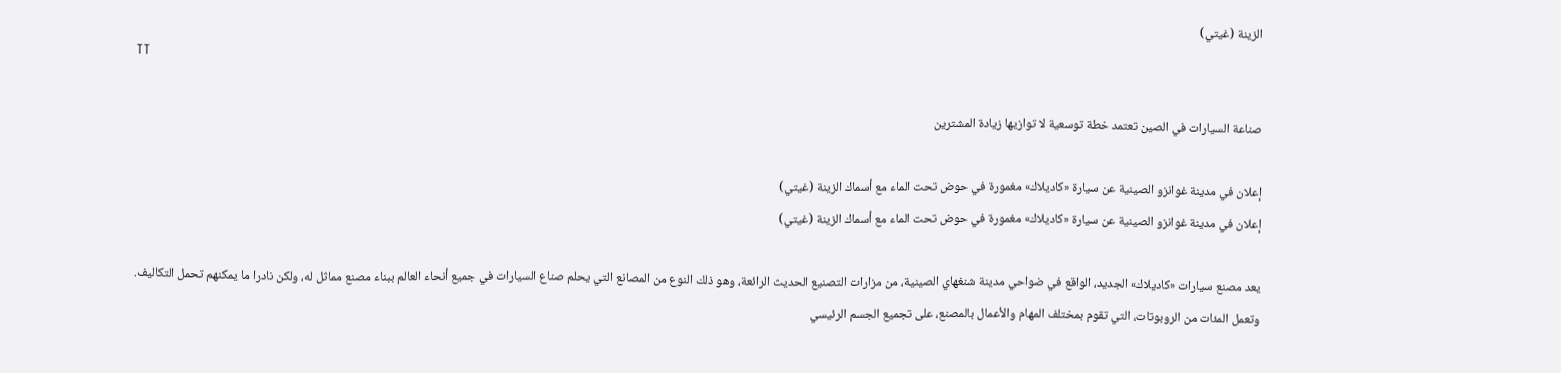الزينة (غيتي)
TT

صناعة السيارات في الصين تعتمد خطة توسعية لا توازيها زيادة المشترين

إعلان في مدينة غوانزو الصينية عن سيارة «كاديلاك» مغمورة في حوض تحت الماء مع أسماك الزينة (غيتي)
إعلان في مدينة غوانزو الصينية عن سيارة «كاديلاك» مغمورة في حوض تحت الماء مع أسماك الزينة (غيتي)

يعد مصنع سيارات «كاديلاك» الجديد، الواقع في ضواحي مدينة شنغهاي الصينية، من مزارات التصنيع الحديث الرائعة، وهو ذلك النوع من المصانع التي يحلم صناع السيارات في جميع أنحاء العالم ببناء مصنع مماثل له، ولكن نادرا ما يمكنهم تحمل التكاليف.
وتعمل المئات من الروبوتات، التي تقوم بمختلف المهام والأعمال بالمصنع، على تجميع الجسم الرئيسي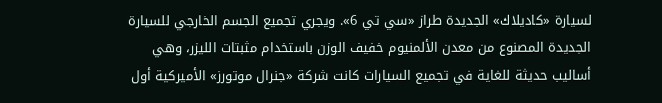لسيارة «كاديلاك» الجديدة طراز «سي تي 6». ويجري تجميع الجسم الخارجي للسيارة الجديدة المصنوع من معدن الألمنيوم خفيف الوزن باستخدام مثبتات الليزر، وهي أساليب حديثة للغاية في تجميع السيارات كانت شركة «جنرال موتورز» الأميركية أول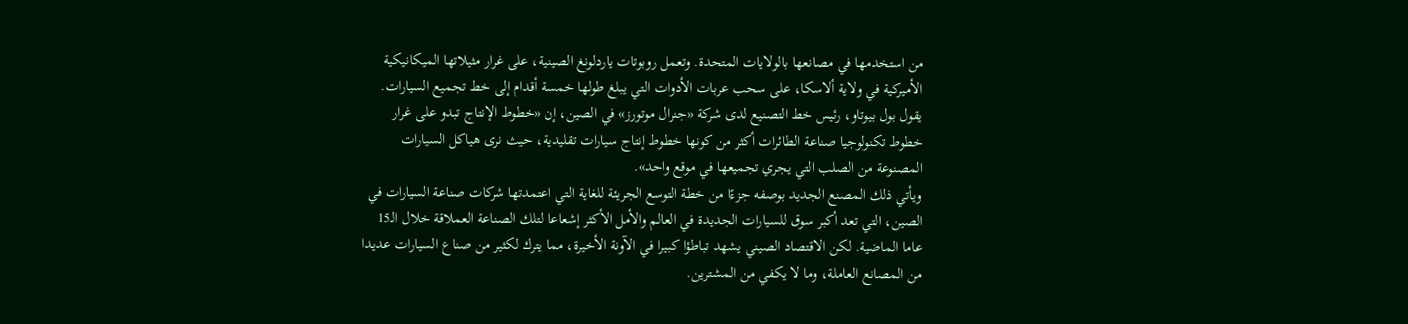من استخدمها في مصانعها بالولايات المتحدة. وتعمل روبوتات ياردلونغ الصينية، على غرار مثيلاتها الميكانيكية الأميركية في ولاية ألاسكا، على سحب عربات الأدوات التي يبلغ طولها خمسة أقدام إلى خط تجميع السيارات.
يقول بول بيوتاو، رئيس خط التصنيع لدى شركة «جنرال موتورز» في الصين، إن «خطوط الإنتاج تبدو على غرار خطوط تكنولوجيا صناعة الطائرات أكثر من كونها خطوط إنتاج سيارات تقليدية، حيث نرى هياكل السيارات المصنوعة من الصلب التي يجري تجميعها في موقع واحد».
ويأتي ذلك المصنع الجديد بوصفه جزءًا من خطة التوسع الجريئة للغاية التي اعتمدتها شركات صناعة السيارات في الصين، التي تعد أكبر سوق للسيارات الجديدة في العالم والأمل الأكثر إشعاعا لتلك الصناعة العملاقة خلال الـ15 عاما الماضية. لكن الاقتصاد الصيني يشهد تباطؤا كبيرا في الآونة الأخيرة، مما يترك لكثير من صناع السيارات عديدا من المصانع العاملة، وما لا يكفي من المشترين.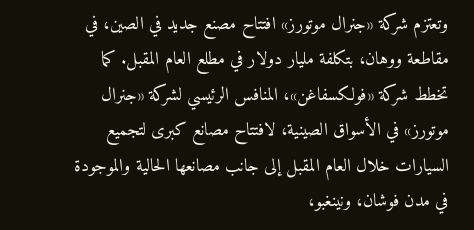وتعتزم شركة «جنرال موتورز» افتتاح مصنع جديد في الصين، في مقاطعة ووهان، بتكلفة مليار دولار في مطلع العام المقبل. كما تخطط شركة «فولكسفاغن»، المنافس الرئيسي لشركة «جنرال موتورز» في الأسواق الصينية، لافتتاح مصانع كبرى لتجميع السيارات خلال العام المقبل إلى جانب مصانعها الحالية والموجودة في مدن فوشان، ونينغبو،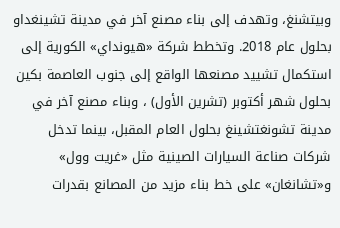وبيتشنغ، وتهدف إلى بناء مصنع آخر في مدينة تشينغداو بحلول عام 2018. وتخطط شركة «هيونداي» الكورية إلى استكمال تشييد مصنعها الواقع إلى جنوب العاصمة بكين بحلول شهر أكتوبر (تشرين الأول) ، وبناء مصنع آخر في مدينة تشونغتشينغ بحلول العام المقبل، بينما تدخل شركات صناعة السيارات الصينية مثل «غريت وول» و«تشانغان» على خط بناء مزيد من المصانع بقدرات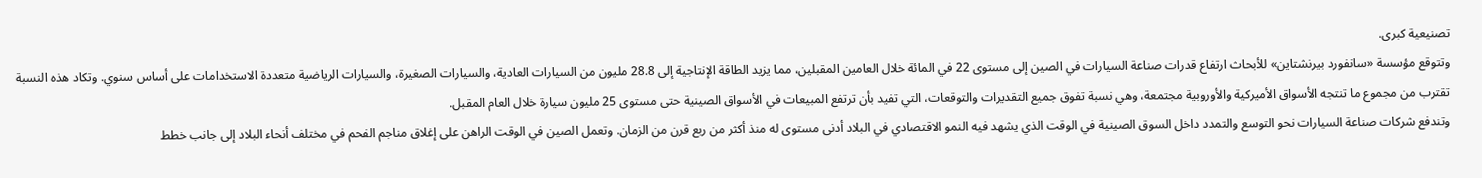تصنيعية كبرى.
وتتوقع مؤسسة «سانفورد بيرنشتاين» للأبحاث ارتفاع قدرات صناعة السيارات في الصين إلى مستوى 22 في المائة خلال العامين المقبلين، مما يزيد الطاقة الإنتاجية إلى 28.8 مليون من السيارات العادية، والسيارات الصغيرة، والسيارات الرياضية متعددة الاستخدامات على أساس سنوي. وتكاد هذه النسبة تقترب من مجموع ما تنتجه الأسواق الأميركية والأوروبية مجتمعة، وهي نسبة تفوق جميع التقديرات والتوقعات، التي تفيد بأن ترتفع المبيعات في الأسواق الصينية حتى مستوى 25 مليون سيارة خلال العام المقبل.
وتندفع شركات صناعة السيارات نحو التوسع والتمدد داخل السوق الصينية في الوقت الذي يشهد فيه النمو الاقتصادي في البلاد أدنى مستوى له منذ أكثر من ربع قرن من الزمان. وتعمل الصين في الوقت الراهن على إغلاق مناجم الفحم في مختلف أنحاء البلاد إلى جانب خطط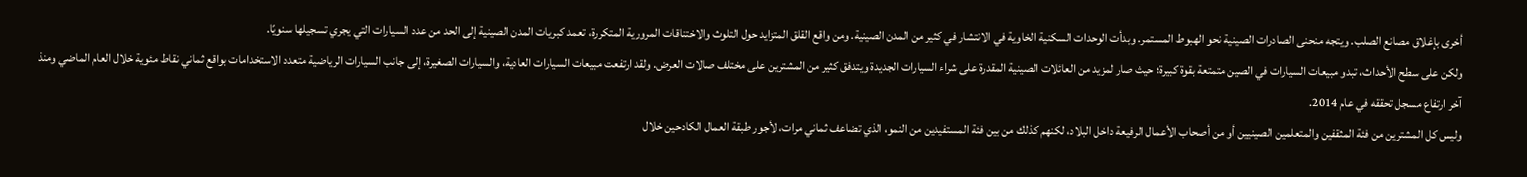أخرى بإغلاق مصانع الصلب. ويتجه منحنى الصادرات الصينية نحو الهبوط المستمر. وبدأت الوحدات السكنية الخاوية في الانتشار في كثير من المدن الصينية. ومن واقع القلق المتزايد حول التلوث والاختناقات المرورية المتكررة، تعمد كبريات المدن الصينية إلى الحد من عدد السيارات التي يجري تسجيلها سنويًا.
ولكن على سطح الأحداث، تبدو مبيعات السيارات في الصين متمتعة بقوة كبيرة؛ حيث صار لمزيد من العائلات الصينية المقدرة على شراء السيارات الجديدة ويتدفق كثير من المشترين على مختلف صالات العرض. ولقد ارتفعت مبيعات السيارات العادية، والسيارات الصغيرة، إلى جانب السيارات الرياضية متعدد الاستخدامات بواقع ثماني نقاط مئوية خلال العام الماضي ومنذ آخر ارتفاع مسجل تحققه في عام 2014.
وليس كل المشترين من فئة المثقفين والمتعلمين الصينيين أو من أصحاب الأعمال الرفيعة داخل البلاد، لكنهم كذلك من بين فئة المستفيدين من النمو، الذي تضاعف ثماني مرات، لأجور طبقة العمال الكادحين خلال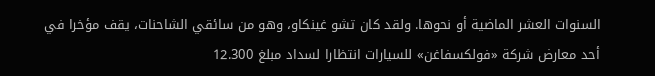السنوات العشر الماضية أو نحوها. ولقد كان تشو غينكاو، وهو من سائقي الشاحنات، يقف مؤخرا في أحد معارض شركة «فولكسفاغن» للسيارات انتظارا لسداد مبلغ 12.300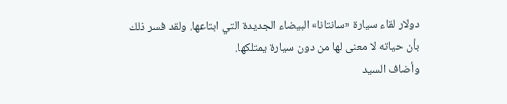دولار لقاء سيارة «سانتانا» البيضاء الجديدة التي ابتاعها. ولقد فسر ذلك بأن حياته لا معنى لها من دون سيارة يمتلكها.
وأضاف السيد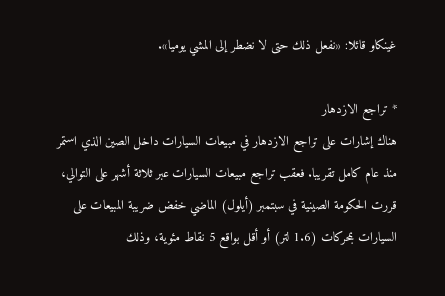غينكاو قائلا: «نفعل ذلك حتى لا نضطر إلى المشي يوميا».

* تراجع الازدهار
هناك إشارات على تراجع الازدهار في مبيعات السيارات داخل الصين الذي استمر منذ عام كامل تقريبا. فعقب تراجع مبيعات السيارات عبر ثلاثة أشهر على التوالي، قررت الحكومة الصينية في سبتمبر (أيلول) الماضي خفض ضريبة المبيعات على السيارات بمحركات (1.6 لتر) أو أقل بواقع 5 نقاط مئوية، وذلك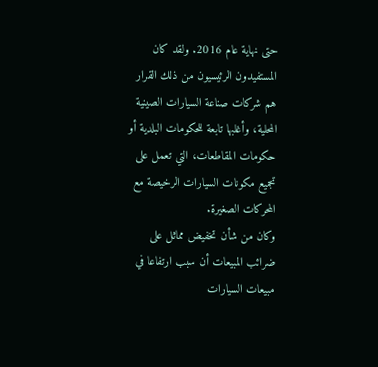حتى نهاية عام 2016. ولقد كان المستفيدون الرئيسيون من ذلك القرار هم شركات صناعة السيارات الصينية المحلية، وأغلبها تابعة للحكومات البلدية أو حكومات المقاطعات، التي تعمل على تجميع مكونات السيارات الرخيصة مع المحركات الصغيرة.
وكان من شأن تخفيض مماثل على ضرائب المبيعات أن سبب ارتفاعا في مبيعات السيارات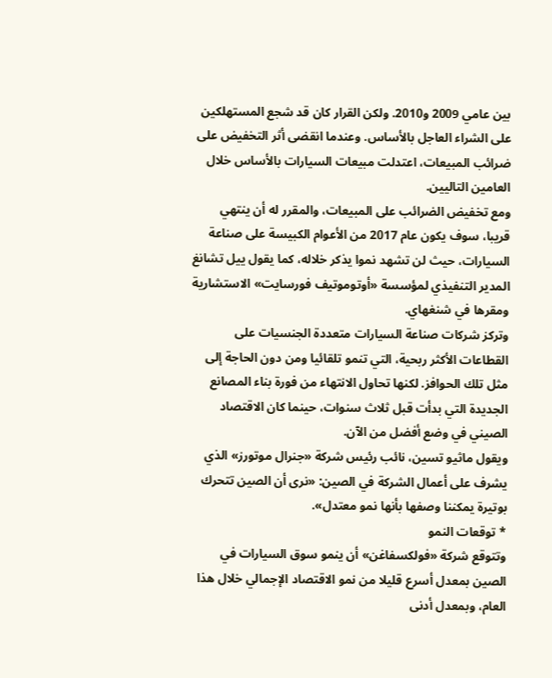بين عامي 2009 و2010. ولكن القرار كان قد شجع المستهلكين على الشراء العاجل بالأساس. وعندما انقضى أثر التخفيض على ضرائب المبيعات، اعتدلت مبيعات السيارات بالأساس خلال العامين التاليين.
ومع تخفيض الضرائب على المبيعات، والمقرر له أن ينتهي قريبا، سوف يكون عام 2017 من الأعوام الكبيسة على صناعة السيارات، حيث لن تشهد نموا يذكر خلاله، كما يقول ييل تشانغ المدير التنفيذي لمؤسسة «أوتوموتيف فورسايت» الاستشارية ومقرها في شنغهاي.
وتركز شركات صناعة السيارات متعددة الجنسيات على القطاعات الأكثر ربحية، التي تنمو تلقائيا ومن دون الحاجة إلى مثل تلك الحوافز. لكنها تحاول الانتهاء من فورة بناء المصانع الجديدة التي بدأت قبل ثلاث سنوات، حينما كان الاقتصاد الصيني في وضع أفضل من الآن.
ويقول ماثيو تسين، نائب رئيس شركة «جنرال موتورز» الذي يشرف على أعمال الشركة في الصين: «نرى أن الصين تتحرك بوتيرة يمكننا وصفها بأنها نمو معتدل».
* توقعات النمو
وتتوقع شركة «فولكسفاغن» أن ينمو سوق السيارات في الصين بمعدل أسرع قليلا من نمو الاقتصاد الإجمالي خلال هذا العام، وبمعدل أدنى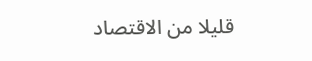قليلا من الاقتصاد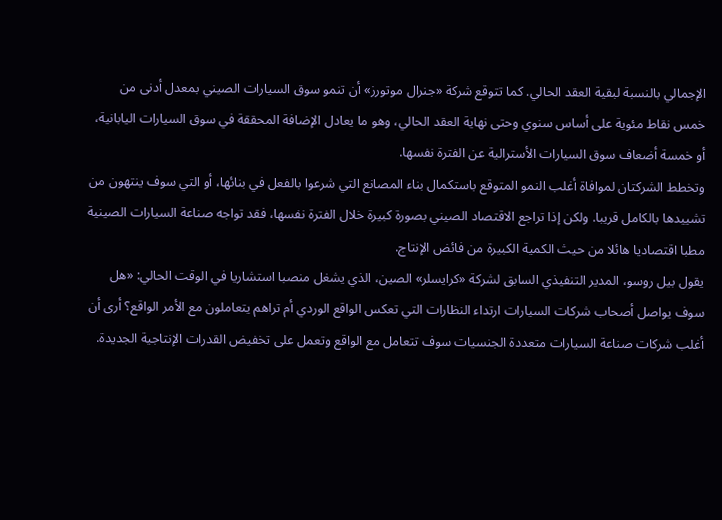الإجمالي بالنسبة لبقية العقد الحالي. كما تتوقع شركة «جنرال موتورز» أن تنمو سوق السيارات الصيني بمعدل أدنى من خمس نقاط مئوية على أساس سنوي وحتى نهاية العقد الحالي، وهو ما يعادل الإضافة المحققة في سوق السيارات اليابانية، أو خمسة أضعاف سوق السيارات الأسترالية عن الفترة نفسها.
وتخطط الشركتان لموافاة أغلب النمو المتوقع باستكمال بناء المصانع التي شرعوا بالفعل في بنائها، أو التي سوف ينتهون من تشييدها بالكامل قريبا. ولكن إذا تراجع الاقتصاد الصيني بصورة كبيرة خلال الفترة نفسها، فقد تواجه صناعة السيارات الصينية مطبا اقتصاديا هائلا من حيث الكمية الكبيرة من فائض الإنتاج.
يقول بيل روسو، المدير التنفيذي السابق لشركة «كرايسلر» الصين، الذي يشغل منصبا استشاريا في الوقت الحالي: «هل سوف يواصل أصحاب شركات السيارات ارتداء النظارات التي تعكس الواقع الوردي أم تراهم يتعاملون مع الأمر الواقع؟ أرى أن أغلب شركات صناعة السيارات متعددة الجنسيات سوف تتعامل مع الواقع وتعمل على تخفيض القدرات الإنتاجية الجديدة.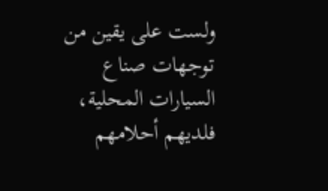ولست على يقين من توجهات صناع السيارات المحلية، فلديهم أحلامهم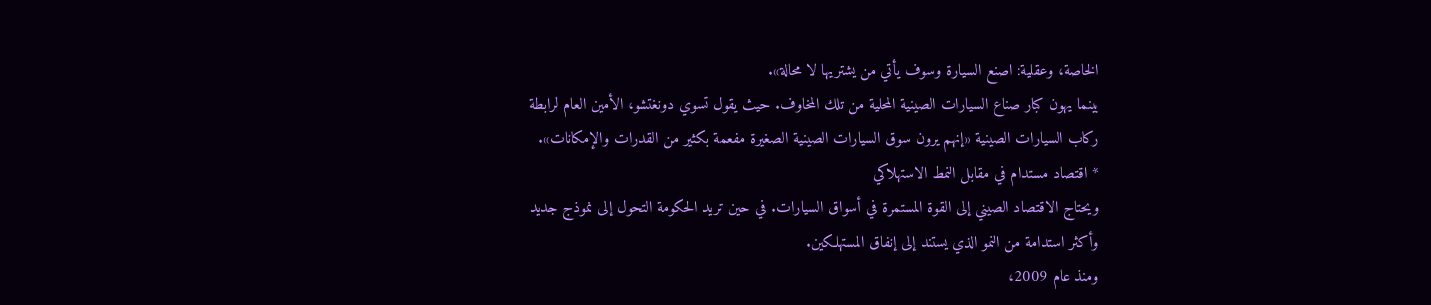الخاصة، وعقلية: اصنع السيارة وسوف يأتي من يشتريها لا محالة».
بينما يهون كبار صناع السيارات الصينية المحلية من تلك المخاوف. حيث يقول تسوي دونغتشو، الأمين العام لرابطة ركاب السيارات الصينية «إنهم يرون سوق السيارات الصينية الصغيرة مفعمة بكثير من القدرات والإمكانات».
* اقتصاد مستدام في مقابل النمط الاستهلاكي
ويحتاج الاقتصاد الصيني إلى القوة المستمرة في أسواق السيارات. في حين تريد الحكومة التحول إلى نموذج جديد وأكثر استدامة من النمو الذي يستند إلى إنفاق المستهلكين.
ومنذ عام 2009،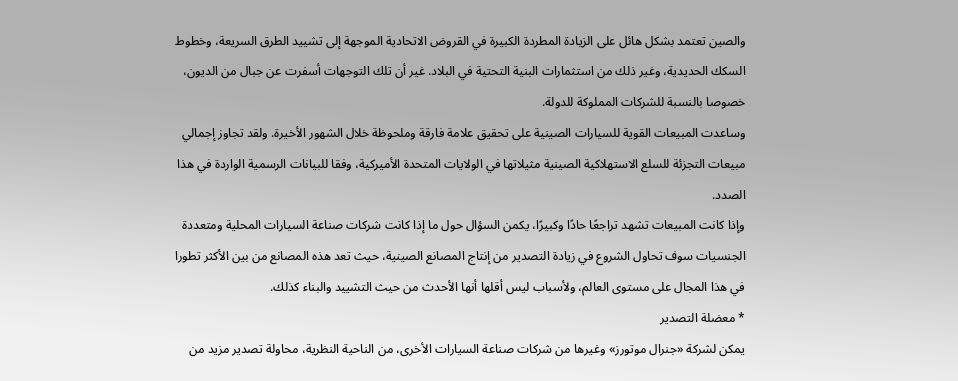والصين تعتمد بشكل هائل على الزيادة المطردة الكبيرة في القروض الاتحادية الموجهة إلى تشييد الطرق السريعة، وخطوط السكك الحديدية، وغير ذلك من استثمارات البنية التحتية في البلاد. غير أن تلك التوجهات أسفرت عن جبال من الديون، خصوصا بالنسبة للشركات المملوكة للدولة.
وساعدت المبيعات القوية للسيارات الصينية على تحقيق علامة فارقة وملحوظة خلال الشهور الأخيرة. ولقد تجاوز إجمالي مبيعات التجزئة للسلع الاستهلاكية الصينية مثيلاتها في الولايات المتحدة الأميركية، وفقا للبيانات الرسمية الواردة في هذا الصدد.
وإذا كانت المبيعات تشهد تراجعًا حادًا وكبيرًا، يكمن السؤال حول ما إذا كانت شركات صناعة السيارات المحلية ومتعددة الجنسيات سوف تحاول الشروع في زيادة التصدير من إنتاج المصانع الصينية، حيث تعد هذه المصانع من بين الأكثر تطورا في هذا المجال على مستوى العالم، ولأسباب ليس أقلها أنها الأحدث من حيث التشييد والبناء كذلك.
* معضلة التصدير
يمكن لشركة «جنرال موتورز» وغيرها من شركات صناعة السيارات الأخرى، من الناحية النظرية، محاولة تصدير مزيد من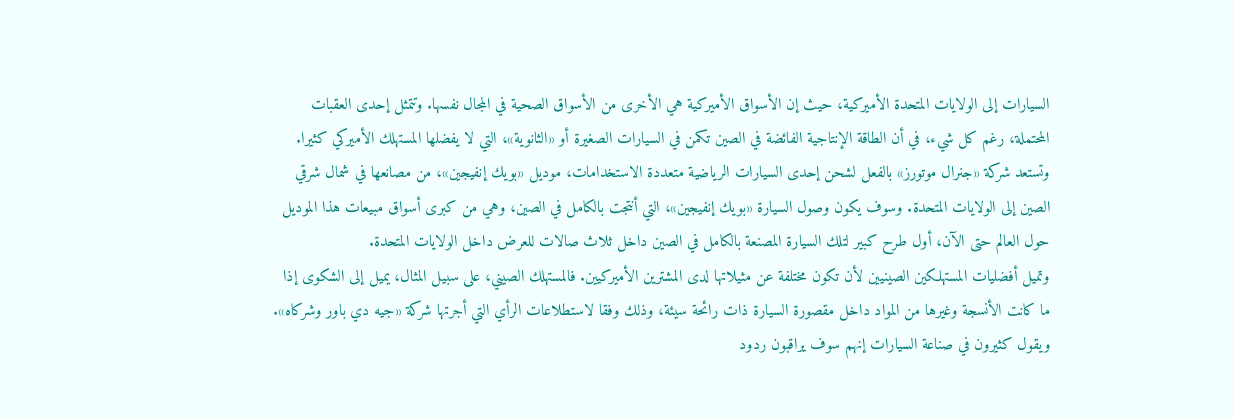السيارات إلى الولايات المتحدة الأميركية، حيث إن الأسواق الأميركية هي الأخرى من الأسواق الصحية في المجال نفسها. وتتمثل إحدى العقبات المحتملة، رغم كل شيء، في أن الطاقة الإنتاجية الفائضة في الصين تكمن في السيارات الصغيرة أو «الثانوية»، التي لا يفضلها المستهلك الأميركي كثيرا.
وتستعد شركة «جنرال موتورز» بالفعل لشحن إحدى السيارات الرياضية متعددة الاستخدامات، موديل «بويك إنفيجين»، من مصانعها في شمال شرقي الصين إلى الولايات المتحدة. وسوف يكون وصول السيارة «بويك إنفيجين»، التي أنتجت بالكامل في الصين، وهي من كبرى أسواق مبيعات هذا الموديل حول العالم حتى الآن، أول طرح كبير لتلك السيارة المصنعة بالكامل في الصين داخل ثلاث صالات للعرض داخل الولايات المتحدة.
وتميل أفضليات المستهلكين الصينيين لأن تكون مختلفة عن مثيلاتها لدى المشترين الأميركيين. فالمستهلك الصيني، على سبيل المثال، يميل إلى الشكوى إذا ما كانت الأنسجة وغيرها من المواد داخل مقصورة السيارة ذات رائحة سيئة، وذلك وفقا لاستطلاعات الرأي التي أجرتها شركة «جيه دي باور وشركاه». ويقول كثيرون في صناعة السيارات إنهم سوف يراقبون ردود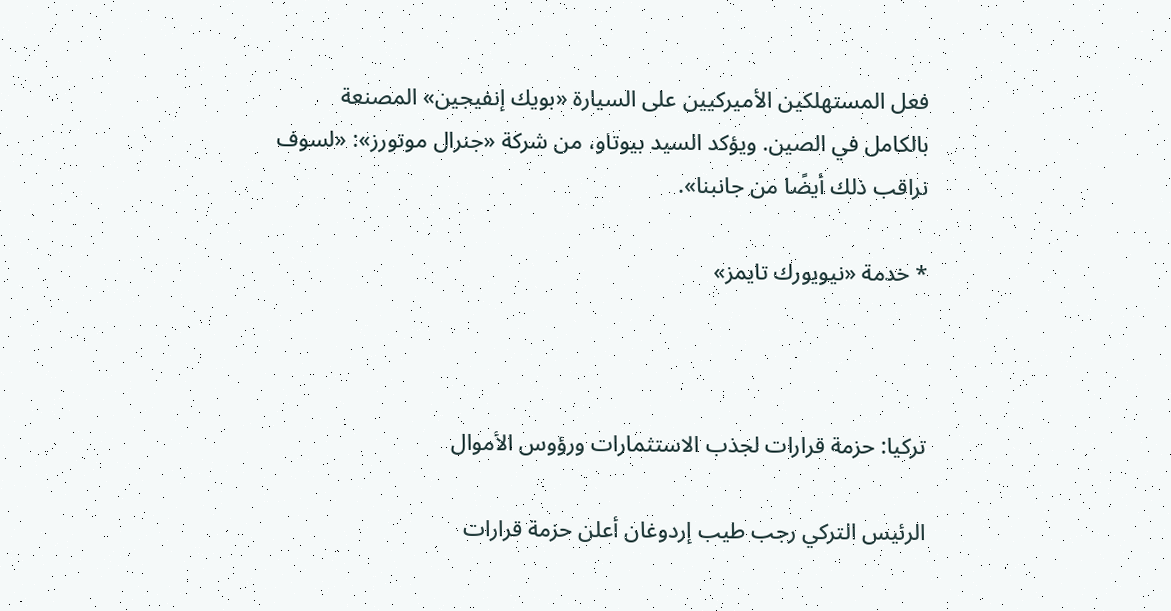فعل المستهلكين الأميركيين على السيارة «بويك إنفيجين» المصنعة بالكامل في الصين. ويؤكد السيد بيوتاو، من شركة «جنرال موتورز»: «لسوف نراقب ذلك أيضًا من جانبنا».

* خدمة «نيويورك تايمز»



تركيا: حزمة قرارات لجذب الاستثمارات ورؤوس الأموال

الرئيس التركي رجب طيب إردوغان أعلن حزمة قرارات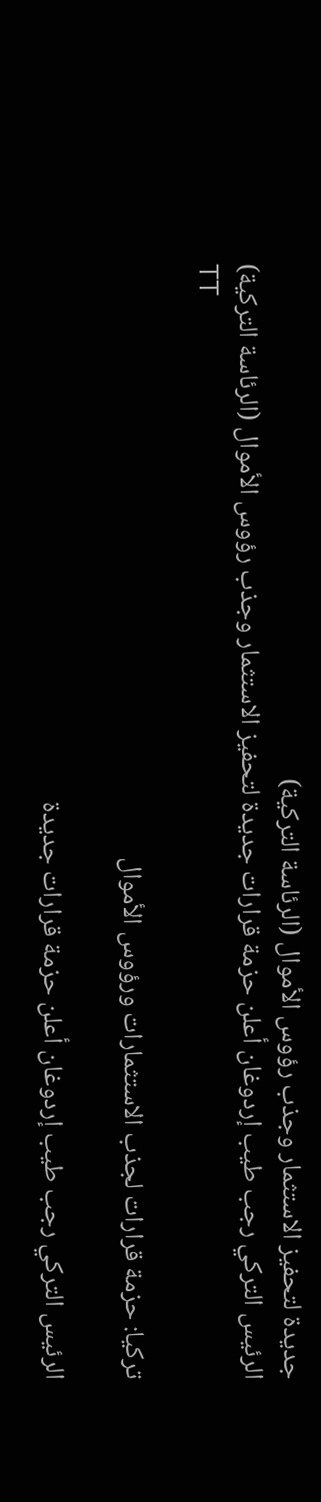جديدة لتحفيز الاستثمار وجذب رؤوس الأموال (الرئاسة التركية)
الرئيس التركي رجب طيب إردوغان أعلن حزمة قرارات جديدة لتحفيز الاستثمار وجذب رؤوس الأموال (الرئاسة التركية)
TT

تركيا: حزمة قرارات لجذب الاستثمارات ورؤوس الأموال

الرئيس التركي رجب طيب إردوغان أعلن حزمة قرارات جديدة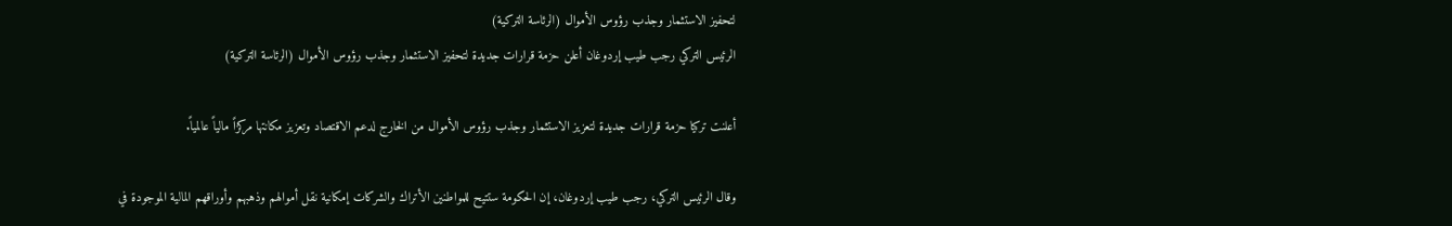لتحفيز الاستثمار وجذب رؤوس الأموال (الرئاسة التركية)
الرئيس التركي رجب طيب إردوغان أعلن حزمة قرارات جديدة لتحفيز الاستثمار وجذب رؤوس الأموال (الرئاسة التركية)

أعلنت تركيا حزمة قرارات جديدة لتعزيز الاستثمار وجذب رؤوس الأموال من الخارج لدعم الاقتصاد وتعزيز مكانتها مركزاً مالياً عالمياً.

وقال الرئيس التركي، رجب طيب إردوغان، إن الحكومة ستتيح للمواطنين الأتراك والشركات إمكانية نقل أموالهم وذهبهم وأوراقهم المالية الموجودة في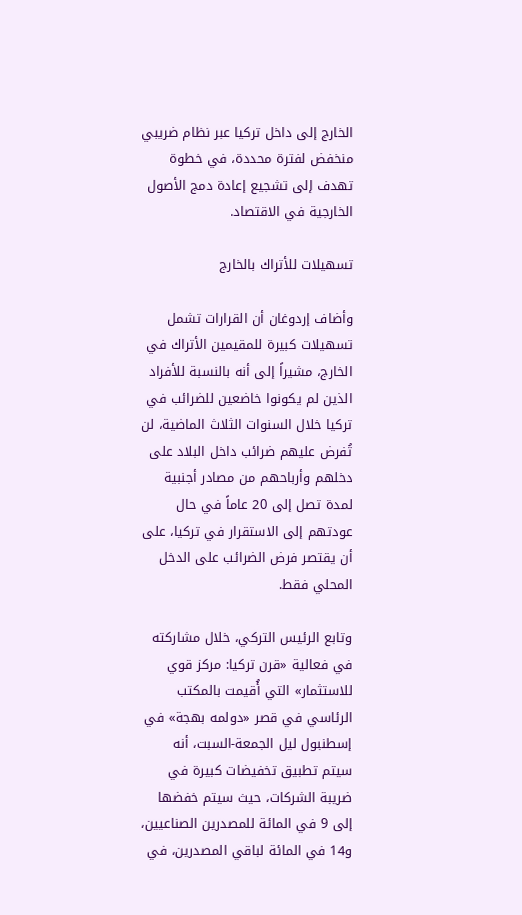الخارج إلى داخل تركيا عبر نظام ضريبي منخفض لفترة محددة، في خطوة تهدف إلى تشجيع إعادة دمج الأصول الخارجية في الاقتصاد.

تسهيلات للأتراك بالخارج

وأضاف إردوغان أن القرارات تشمل تسهيلات كبيرة للمقيمين الأتراك في الخارج، مشيراً إلى أنه بالنسبة للأفراد الذين لم يكونوا خاضعين للضرائب في تركيا خلال السنوات الثلاث الماضية، لن تُفرض عليهم ضرائب داخل البلاد على دخلهم وأرباحهم من مصادر أجنبية لمدة تصل إلى 20 عاماً في حال عودتهم إلى الاستقرار في تركيا، على أن يقتصر فرض الضرائب على الدخل المحلي فقط.

وتابع الرئيس التركي، خلال مشاركته في فعالية «قرن تركيا: مركز قوي للاستثمار» التي أُقيمت بالمكتب الرئاسي في قصر «دولمه بهجة» في إسطنبول ليل الجمعة-السبت، أنه سيتم تطبيق تخفيضات كبيرة في ضريبة الشركات، حيث سيتم خفضها إلى 9 في المائة للمصدرين الصناعيين، و14 في المائة لباقي المصدرين، في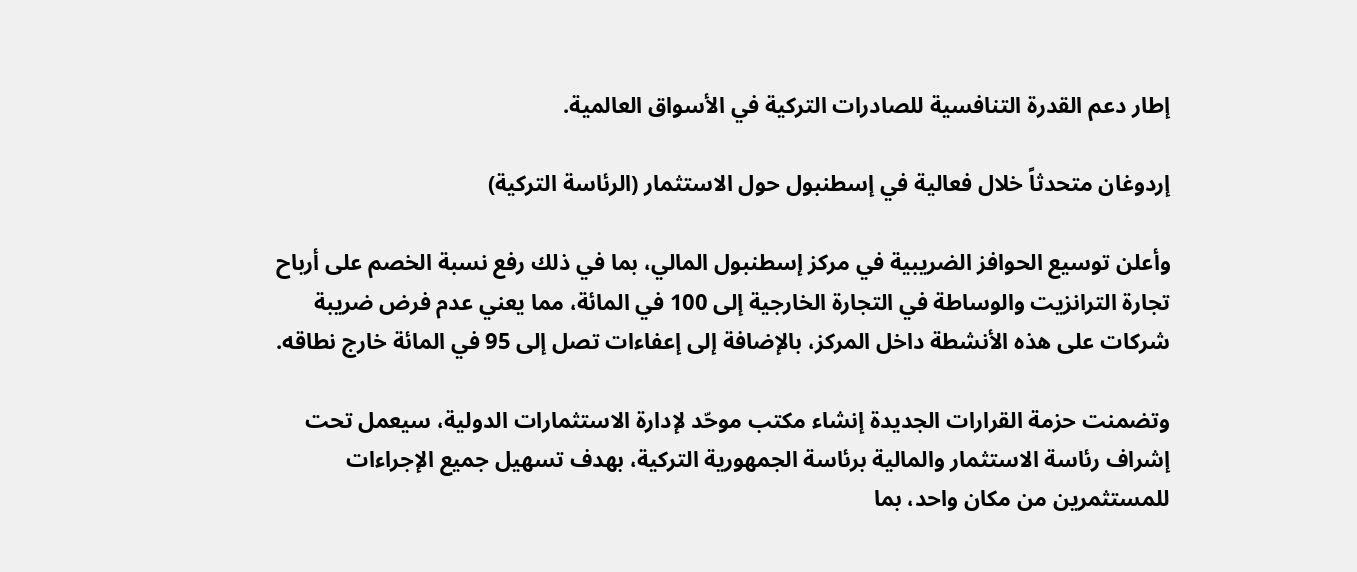إطار دعم القدرة التنافسية للصادرات التركية في الأسواق العالمية.

إردوغان متحدثاً خلال فعالية في إسطنبول حول الاستثمار (الرئاسة التركية)

وأعلن توسيع الحوافز الضريبية في مركز إسطنبول المالي، بما في ذلك رفع نسبة الخصم على أرباح تجارة الترانزيت والوساطة في التجارة الخارجية إلى 100 في المائة، مما يعني عدم فرض ضريبة شركات على هذه الأنشطة داخل المركز، بالإضافة إلى إعفاءات تصل إلى 95 في المائة خارج نطاقه.

وتضمنت حزمة القرارات الجديدة إنشاء مكتب موحّد لإدارة الاستثمارات الدولية، سيعمل تحت إشراف رئاسة الاستثمار والمالية برئاسة الجمهورية التركية، بهدف تسهيل جميع الإجراءات للمستثمرين من مكان واحد، بما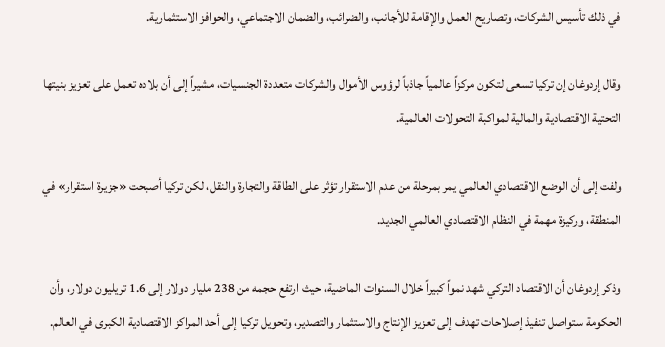في ذلك تأسيس الشركات، وتصاريح العمل والإقامة للأجانب، والضرائب، والضمان الاجتماعي، والحوافز الاستثمارية.

وقال إردوغان إن تركيا تسعى لتكون مركزاً عالمياً جاذباً لرؤوس الأموال والشركات متعددة الجنسيات، مشيراً إلى أن بلاده تعمل على تعزيز بنيتها التحتية الاقتصادية والمالية لمواكبة التحولات العالمية.

ولفت إلى أن الوضع الاقتصادي العالمي يمر بمرحلة من عدم الاستقرار تؤثر على الطاقة والتجارة والنقل، لكن تركيا أصبحت «جزيرة استقرار» في المنطقة، وركيزة مهمة في النظام الاقتصادي العالمي الجديد.

وذكر إردوغان أن الاقتصاد التركي شهد نمواً كبيراً خلال السنوات الماضية، حيث ارتفع حجمه من 238 مليار دولار إلى 1.6 تريليون دولار، وأن الحكومة ستواصل تنفيذ إصلاحات تهدف إلى تعزيز الإنتاج والاستثمار والتصدير، وتحويل تركيا إلى أحد المراكز الاقتصادية الكبرى في العالم.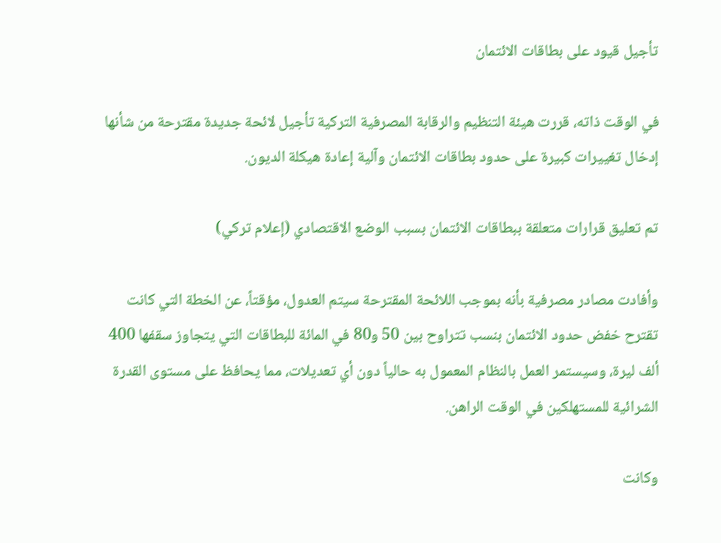تأجيل قيود على بطاقات الائتمان

في الوقت ذاته، قررت هيئة التنظيم والرقابة المصرفية التركية تأجيل لائحة جديدة مقترحة من شأنها إدخال تغييرات كبيرة على حدود بطاقات الائتمان وآلية إعادة هيكلة الديون.

تم تعليق قرارات متعلقة ببطاقات الائتمان بسبب الوضع الاقتصادي (إعلام تركي)

وأفادت مصادر مصرفية بأنه بموجب اللائحة المقترحة سيتم العدول، مؤقتاً، عن الخطة التي كانت تقترح خفض حدود الائتمان بنسب تتراوح بين 50 و80 في المائة للبطاقات التي يتجاوز سقفها 400 ألف ليرة، وسيستمر العمل بالنظام المعمول به حالياً دون أي تعديلات، مما يحافظ على مستوى القدرة الشرائية للمستهلكين في الوقت الراهن.

وكانت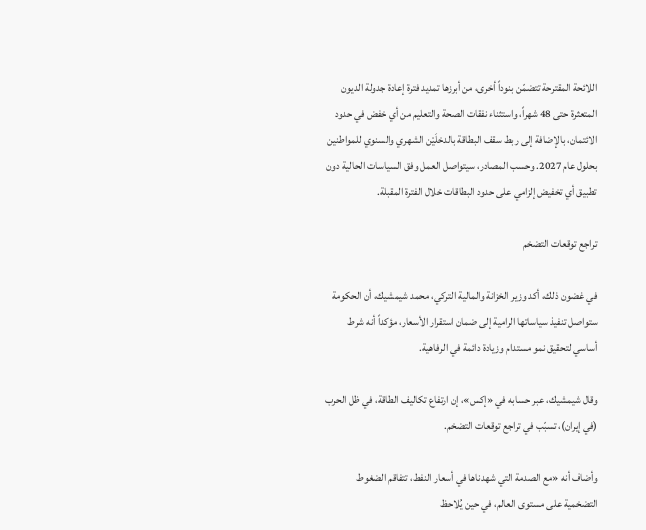اللائحة المقترحة تتضمّن بنوداً أخرى، من أبرزها تمديد فترة إعادة جدولة الديون المتعثرة حتى 48 شهراً، واستثناء نفقات الصحة والتعليم من أي خفض في حدود الائتمان، بالإضافة إلى ربط سقف البطاقة بالدخلَيْن الشهري والسنوي للمواطنين بحلول عام 2027. وحسب المصادر، سيتواصل العمل وفق السياسات الحالية دون تطبيق أي تخفيض إلزامي على حدود البطاقات خلال الفترة المقبلة.

تراجع توقعات التضخم

في غضون ذلك، أكد وزير الخزانة والمالية التركي، محمد شيمشيك، أن الحكومة ستواصل تنفيذ سياساتها الرامية إلى ضمان استقرار الأسعار، مؤكداً أنه شرط أساسي لتحقيق نمو مستدام وزيادة دائمة في الرفاهية.

وقال شيمشيك، عبر حسابه في «إكس»، إن ارتفاع تكاليف الطاقة، في ظل الحرب (في إيران)، تسبّب في تراجع توقعات التضخم.

وأضاف أنه «مع الصدمة التي شهدناها في أسعار النفط، تتفاقم الضغوط التضخمية على مستوى العالم، في حين يُلاحظ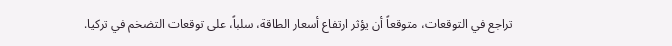تراجع في التوقعات، متوقعاً أن يؤثر ارتفاع أسعار الطاقة، سلباً، على توقعات التضخم في تركيا.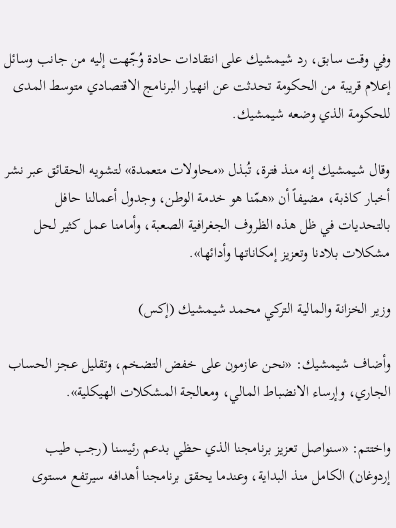وفي وقت سابق، رد شيمشيك على انتقادات حادة وُجّهت إليه من جانب وسائل إعلام قريبة من الحكومة تحدثت عن انهيار البرنامج الاقتصادي متوسط المدى للحكومة الذي وضعه شيمشيك.

وقال شيمشيك إنه منذ فترة، تُبذل «محاولات متعمدة» لتشويه الحقائق عبر نشر أخبار كاذبة، مضيفاً أن «همّنا هو خدمة الوطن، وجدول أعمالنا حافل بالتحديات في ظل هذه الظروف الجغرافية الصعبة، وأمامنا عمل كثير لحل مشكلات بلادنا وتعزيز إمكاناتها وأدائها».

وزير الخزانة والمالية التركي محمد شيمشيك (إكس)

وأضاف شيمشيك: «نحن عازمون على خفض التضخم، وتقليل عجز الحساب الجاري، وإرساء الانضباط المالي، ومعالجة المشكلات الهيكلية».

واختتم: «سنواصل تعزيز برنامجنا الذي حظي بدعم رئيسنا (رجب طيب إردوغان) الكامل منذ البداية، وعندما يحقق برنامجنا أهدافه سيرتفع مستوى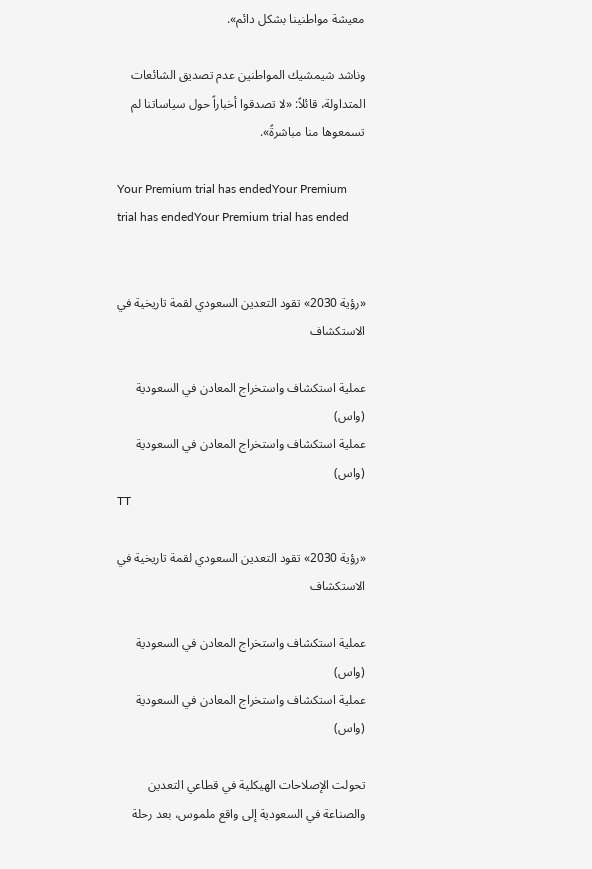معيشة مواطنينا بشكل دائم».

وناشد شيمشيك المواطنين عدم تصديق الشائعات المتداولة، قائلاً: «لا تصدقوا أخباراً حول سياساتنا لم تسمعوها منا مباشرةً».

Your Premium trial has endedYour Premium trial has endedYour Premium trial has ended


«رؤية 2030» تقود التعدين السعودي لقمة تاريخية في الاستكشاف

عملية استكشاف واستخراج المعادن في السعودية (واس)
عملية استكشاف واستخراج المعادن في السعودية (واس)
TT

«رؤية 2030» تقود التعدين السعودي لقمة تاريخية في الاستكشاف

عملية استكشاف واستخراج المعادن في السعودية (واس)
عملية استكشاف واستخراج المعادن في السعودية (واس)

تحولت الإصلاحات الهيكلية في قطاعي التعدين والصناعة في السعودية إلى واقع ملموس، بعد رحلة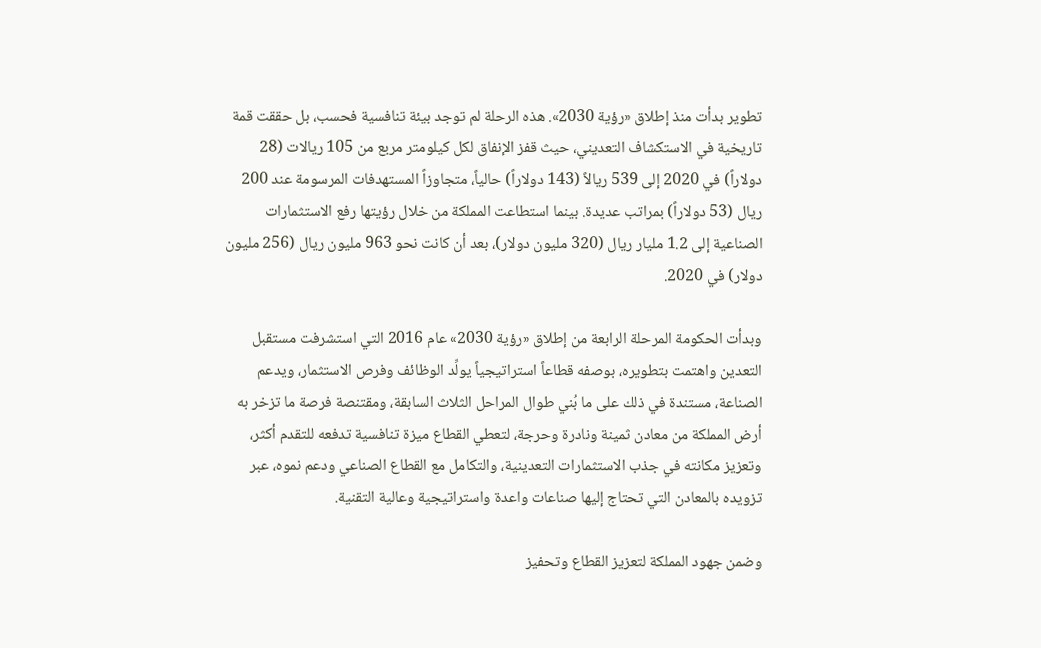تطوير بدأت منذ إطلاق «رؤية 2030». هذه الرحلة لم توجد بيئة تنافسية فحسب، بل حققت قمة تاريخية في الاستكشاف التعديني، حيث قفز الإنفاق لكل كيلومتر مربع من 105 ريالات (28 دولاراً) في 2020 إلى 539 ريالاً (143 دولاراً) حالياً، متجاوزاً المستهدفات المرسومة عند 200 ريال (53 دولاراً) بمراتب عديدة. بينما استطاعت المملكة من خلال رؤيتها رفع الاستثمارات الصناعية إلى 1.2 مليار ريال (320 مليون دولار)، بعد أن كانت نحو 963 مليون ريال (256 مليون دولار) في 2020.

وبدأت الحكومة المرحلة الرابعة من إطلاق «رؤية 2030» عام 2016 التي استشرفت مستقبل التعدين واهتمت بتطويره، بوصفه قطاعاً استراتيجياً يولِّد الوظائف وفرص الاستثمار، ويدعم الصناعة، مستندة في ذلك على ما بُني طوال المراحل الثلاث السابقة، ومقتنصة فرصة ما تزخر به أرض المملكة من معادن ثمينة ونادرة وحرجة، لتعطي القطاع ميزة تنافسية تدفعه للتقدم أكثر، وتعزيز مكانته في جذب الاستثمارات التعدينية، والتكامل مع القطاع الصناعي ودعم نموه، عبر تزويده بالمعادن التي تحتاج إليها صناعات واعدة واستراتيجية وعالية التقنية.

وضمن جهود المملكة لتعزيز القطاع وتحفيز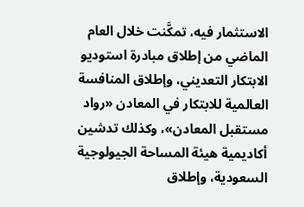الاستثمار فيه، تمكَّنت خلال العام الماضي من إطلاق مبادرة استوديو الابتكار التعديني، وإطلاق المنافسة العالمية للابتكار في المعادن «رواد مستقبل المعادن»، وكذلك تدشين أكاديمية هيئة المساحة الجيولوجية السعودية، وإطلاق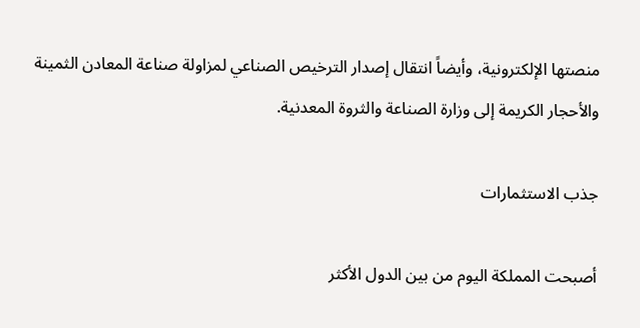منصتها الإلكترونية، وأيضاً انتقال إصدار الترخيص الصناعي لمزاولة صناعة المعادن الثمينة والأحجار الكريمة إلى وزارة الصناعة والثروة المعدنية.

جذب الاستثمارات

أصبحت المملكة اليوم من بين الدول الأكثر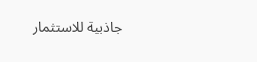جاذبية للاستثمار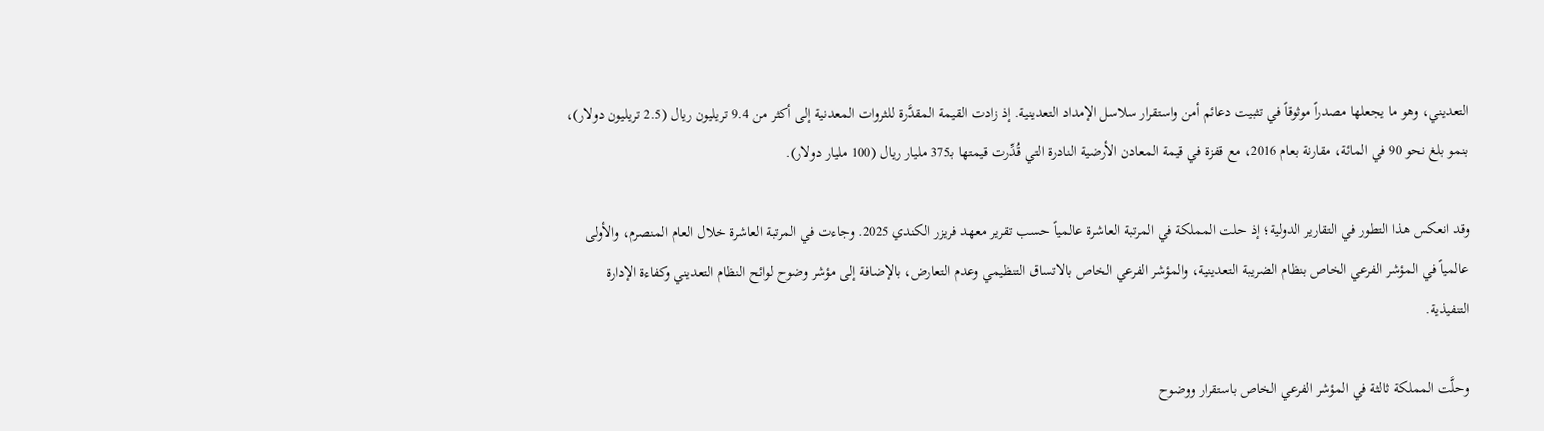التعديني، وهو ما يجعلها مصدراً موثوقاً في تثبيت دعائم أمن واستقرار سلاسل الإمداد التعدينية. إذ زادت القيمة المقدَّرة للثروات المعدنية إلى أكثر من 9.4 تريليون ريال (2.5 تريليون دولار)، بنمو بلغ نحو 90 في المائة، مقارنة بعام 2016، مع قفزة في قيمة المعادن الأرضية النادرة التي قُدِّرت قيمتها بـ375 مليار ريال (100 مليار دولار).

وقد انعكس هذا التطور في التقارير الدولية؛ إذ حلت المملكة في المرتبة العاشرة عالمياً حسب تقرير معهد فريزر الكندي 2025. وجاءت في المرتبة العاشرة خلال العام المنصرم، والأولى عالمياً في المؤشر الفرعي الخاص بنظام الضريبة التعدينية، والمؤشر الفرعي الخاص بالاتساق التنظيمي وعدم التعارض، بالإضافة إلى مؤشر وضوح لوائح النظام التعديني وكفاءة الإدارة التنفيذية.

وحلَّت المملكة ثالثة في المؤشر الفرعي الخاص باستقرار ووضوح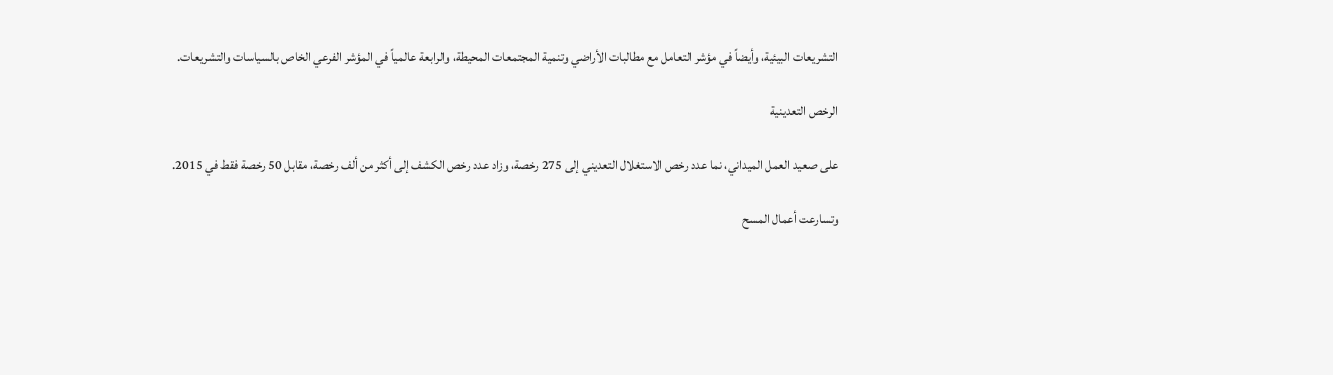التشريعات البيئية، وأيضاً في مؤشر التعامل مع مطالبات الأراضي وتنمية المجتمعات المحيطة، والرابعة عالمياً في المؤشر الفرعي الخاص بالسياسات والتشريعات.

الرخص التعدينية

على صعيد العمل الميداني، نما عدد رخص الاستغلال التعديني إلى 275 رخصة، وزاد عدد رخص الكشف إلى أكثر من ألف رخصة، مقابل 50 رخصة فقط في 2015.

وتسارعت أعمال المسح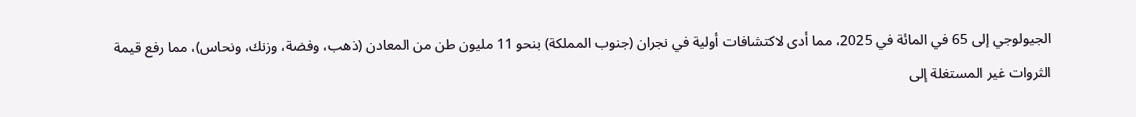الجيولوجي إلى 65 في المائة في 2025، مما أدى لاكتشافات أولية في نجران (جنوب المملكة) بنحو 11 مليون طن من المعادن (ذهب، وفضة، وزنك، ونحاس)، مما رفع قيمة الثروات غير المستغلة إلى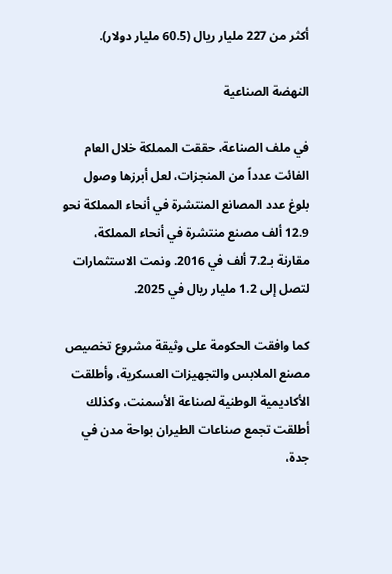أكثر من 227 مليار ريال (60.5 مليار دولار).

النهضة الصناعية

في ملف الصناعة، حققت المملكة خلال العام الفائت عدداً من المنجزات، لعل أبرزها وصول بلوغ عدد المصانع المنتشرة في أنحاء المملكة نحو 12.9 ألف مصنع منتشرة في أنحاء المملكة، مقارنة بـ7.2 ألف في 2016. ونمت الاستثمارات لتصل إلى 1.2 مليار ريال في 2025.

كما وافقت الحكومة على وثيقة مشروع تخصيص مصنع الملابس والتجهيزات العسكرية، وأطلقت الأكاديمية الوطنية لصناعة الأسمنت، وكذلك أطلقت تجمع صناعات الطيران بواحة مدن في جدة،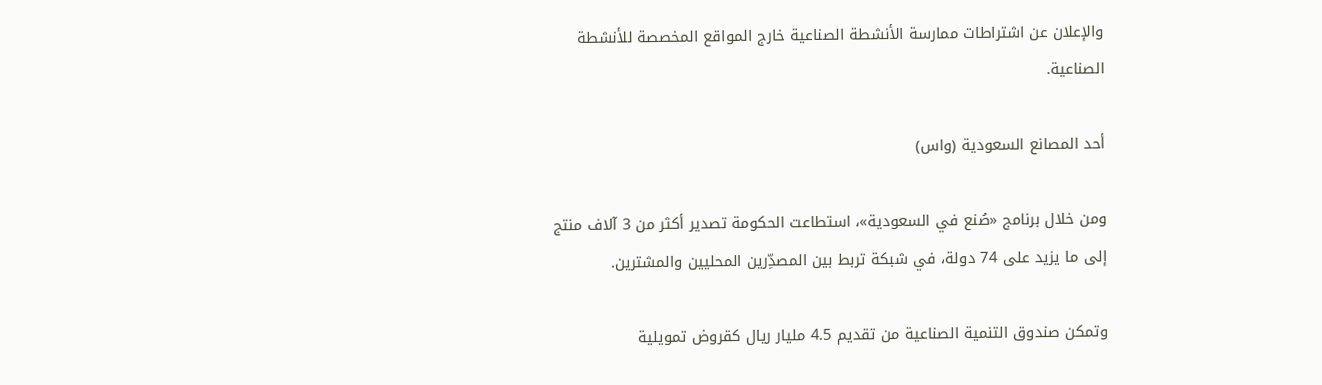والإعلان عن اشتراطات ممارسة الأنشطة الصناعية خارج المواقع المخصصة للأنشطة الصناعية.

أحد المصانع السعودية (واس)

ومن خلال برنامج «صُنع في السعودية»، استطاعت الحكومة تصدير أكثر من 3 آلاف منتج إلى ما يزيد على 74 دولة، في شبكة تربط بين المصدِّرين المحليين والمشترين.

وتمكن صندوق التنمية الصناعية من تقديم 4.5 مليار ريال كقروض تمويلية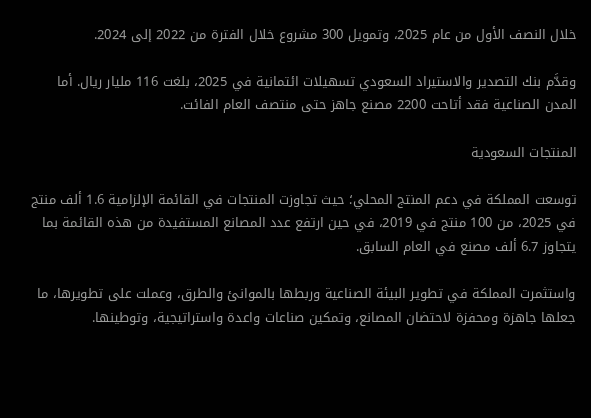خلال النصف الأول من عام 2025، وتمويل 300 مشروع خلال الفترة من 2022 إلى 2024.

وقدَّم بنك التصدير والاستيراد السعودي تسهيلات ائتمانية في 2025، بلغت 116 مليار ريال. أما المدن الصناعية فقد أتاحت 2200 مصنع جاهز حتى منتصف العام الفائت.

المنتجات السعودية

توسعت المملكة في دعم المنتج المحلي؛ حيث تجاوزت المنتجات في القائمة الإلزامية 1.6 ألف منتج في 2025، من 100 منتج في 2019، في حين ارتفع عدد المصانع المستفيدة من هذه القائمة بما يتجاوز 6.7 ألف مصنع في العام السابق.

واستثمرت المملكة في تطوير البيئة الصناعية وربطها بالموانئ والطرق، وعملت على تطويرها، ما جعلها جاهزة ومحفزة لاحتضان المصانع، وتمكين صناعات واعدة واستراتيجية، وتوطينها.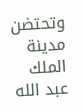وتحتضن مدينة الملك عبد الله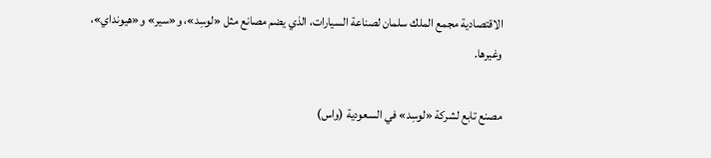الاقتصادية مجمع الملك سلمان لصناعة السيارات، الذي يضم مصانع مثل «لوسِد»، و«سير» و«هيونداي»، وغيرها.

مصنع تابع لشركة «لوسِد» في السعودية (واس)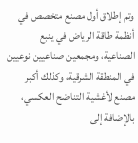وتم إطلاق أول مصنع متخصص في أنظمة طاقة الرياض في ينبع الصناعية، ومجمعين صناعيين نوعيين في المنطقة الشرقية، وكذلك أكبر مصنع لأغشية التناضح العكسي، بالإضافة إلى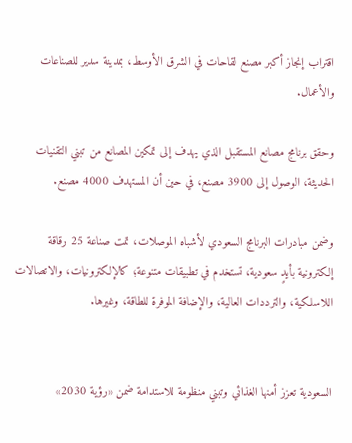اقتراب إنجاز أكبر مصنع لقاحات في الشرق الأوسط، بمدينة سدير للصناعات والأعمال.

وحقق برنامج مصانع المستقبل الذي يهدف إلى تمكين المصانع من تبني التقنيات الحديثة، الوصول إلى 3900 مصنع، في حين أن المستهدف 4000 مصنع.

وضمن مبادرات البرنامج السعودي لأشباه الموصلات، تمت صناعة 25 رقاقة إلكترونية بأيدٍ سعودية، تستخدم في تطبيقات متنوعة؛ كالإلكترونيات، والاتصالات اللاسلكية، والترددات العالية، والإضافة الموفرة للطاقة، وغيرها.


السعودية تعزز أمنها الغذائي وتبني منظومة للاستدامة ضمن «رؤية 2030»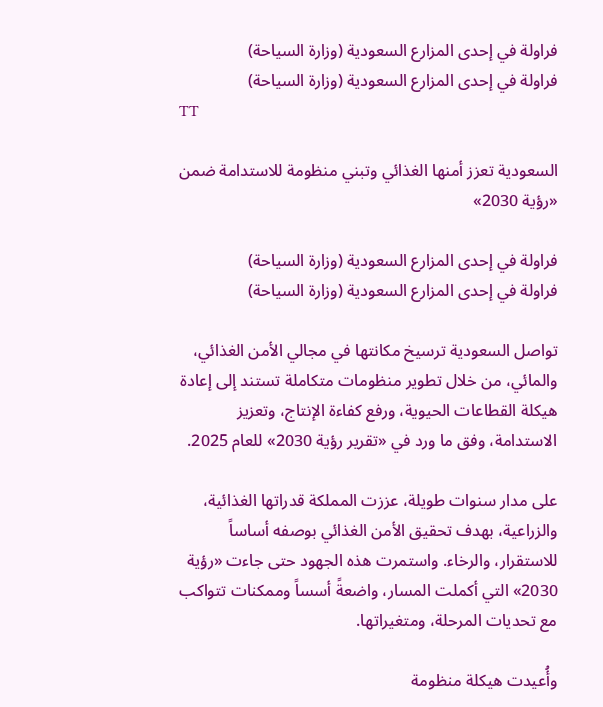فراولة في إحدى المزارع السعودية (وزارة السياحة)
فراولة في إحدى المزارع السعودية (وزارة السياحة)
TT

السعودية تعزز أمنها الغذائي وتبني منظومة للاستدامة ضمن «رؤية 2030»

فراولة في إحدى المزارع السعودية (وزارة السياحة)
فراولة في إحدى المزارع السعودية (وزارة السياحة)

تواصل السعودية ترسيخ مكانتها في مجالي الأمن الغذائي، والمائي، من خلال تطوير منظومات متكاملة تستند إلى إعادة هيكلة القطاعات الحيوية، ورفع كفاءة الإنتاج، وتعزيز الاستدامة، وفق ما ورد في «تقرير رؤية 2030» للعام 2025.

على مدار سنوات طويلة، عززت المملكة قدراتها الغذائية، والزراعية، بهدف تحقيق الأمن الغذائي بوصفه أساساً للاستقرار، والرخاء. واستمرت هذه الجهود حتى جاءت «رؤية 2030» التي أكملت المسار، واضعةً أسساً وممكنات تتواكب مع تحديات المرحلة، ومتغيراتها.

وأُعيدت هيكلة منظومة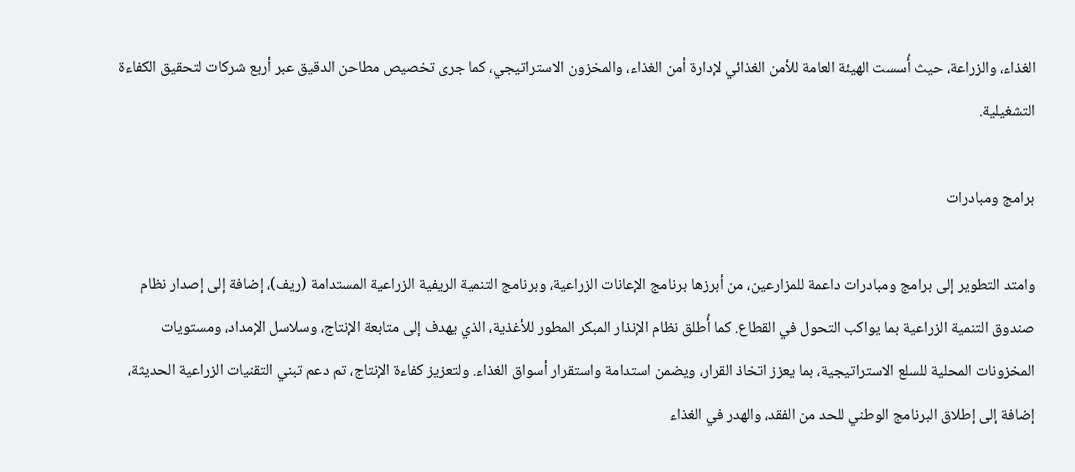الغذاء، والزراعة، حيث أُسست الهيئة العامة للأمن الغذائي لإدارة أمن الغذاء، والمخزون الاستراتيجي، كما جرى تخصيص مطاحن الدقيق عبر أربع شركات لتحقيق الكفاءة التشغيلية.

برامج ومبادرات

وامتد التطوير إلى برامج ومبادرات داعمة للمزارعين، من أبرزها برنامج الإعانات الزراعية، وبرنامج التنمية الريفية الزراعية المستدامة (ريف)، إضافة إلى إصدار نظام صندوق التنمية الزراعية بما يواكب التحول في القطاع. كما أُطلق نظام الإنذار المبكر المطور للأغذية، الذي يهدف إلى متابعة الإنتاج، وسلاسل الإمداد، ومستويات المخزونات المحلية للسلع الاستراتيجية، بما يعزز اتخاذ القرار، ويضمن استدامة واستقرار أسواق الغذاء. ولتعزيز كفاءة الإنتاج، تم دعم تبني التقنيات الزراعية الحديثة، إضافة إلى إطلاق البرنامج الوطني للحد من الفقد، والهدر في الغذاء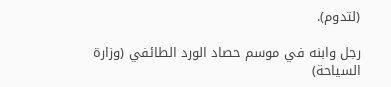(لتدوم).

رجل وابنه في موسم حصاد الورد الطائفي (وزارة السياحة)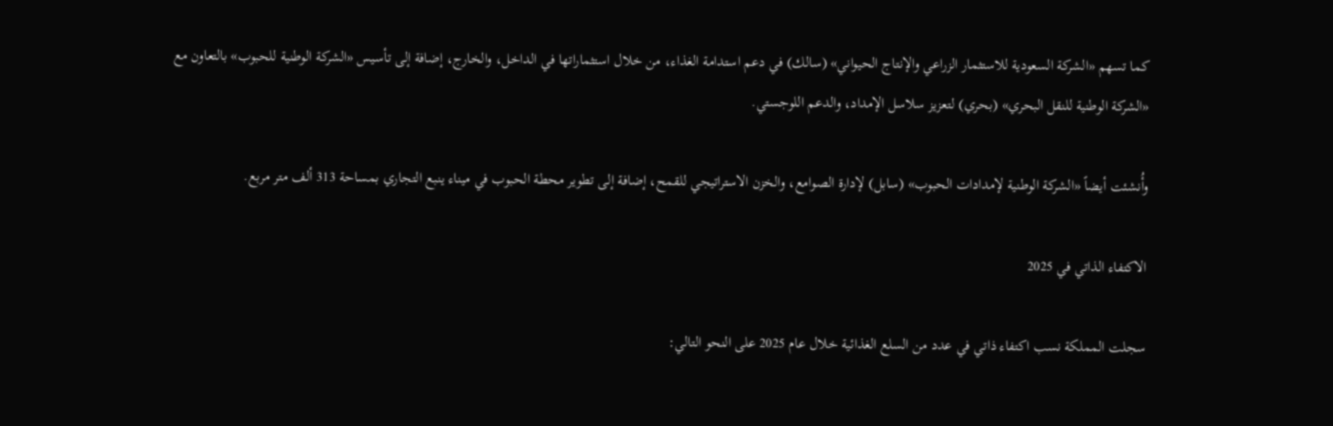كما تسهم «الشركة السعودية للاستثمار الزراعي والإنتاج الحيواني» (سالك) في دعم استدامة الغذاء، من خلال استثماراتها في الداخل، والخارج، إضافة إلى تأسيس «الشركة الوطنية للحبوب» بالتعاون مع «الشركة الوطنية للنقل البحري» (بحري) لتعزيز سلاسل الإمداد، والدعم اللوجستي.

وأُنشئت أيضاً «الشركة الوطنية لإمدادات الحبوب» (سابل) لإدارة الصوامع، والخزن الاستراتيجي للقمح، إضافة إلى تطوير محطة الحبوب في ميناء ينبع التجاري بمساحة 313 ألف متر مربع.

الاكتفاء الذاتي في 2025

سجلت المملكة نسب اكتفاء ذاتي في عدد من السلع الغذائية خلال عام 2025 على النحو التالي: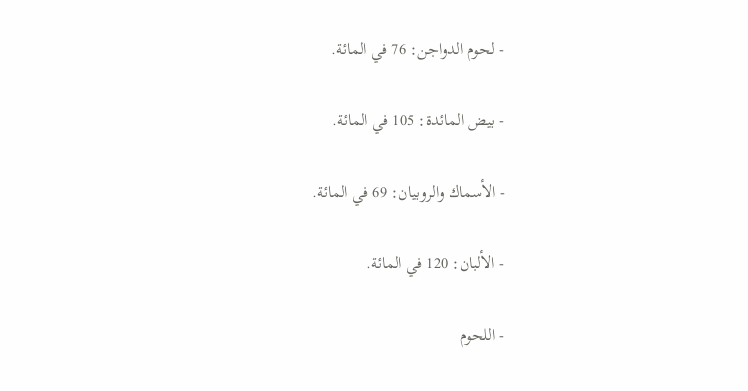- لحوم الدواجن: 76 في المائة.

- بيض المائدة: 105 في المائة.

- الأسماك والروبيان: 69 في المائة.

- الألبان: 120 في المائة.

- اللحوم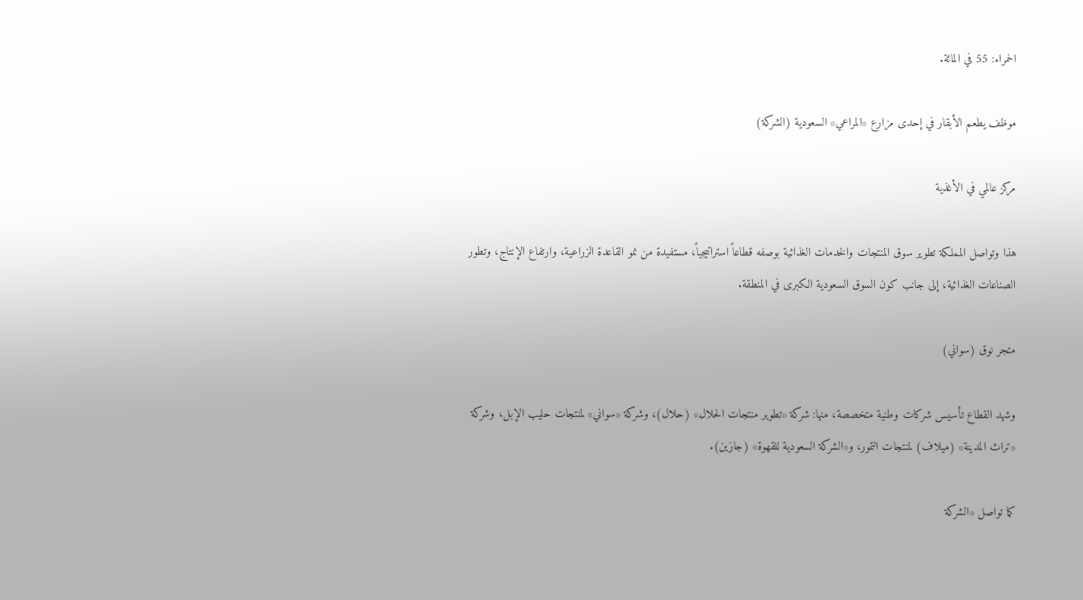الحمراء: 55 في المائة.

موظف يطعم الأبقار في إحدى مزارع «المراعي» السعودية (الشركة)

مركز عالمي في الأغذية

هذا وتواصل المملكة تطوير سوق المنتجات والخدمات الغذائية بوصفه قطاعاً استراتيجياً، مستفيدة من نمو القاعدة الزراعية، وارتفاع الإنتاج، وتطور الصناعات الغذائية، إلى جانب كون السوق السعودية الكبرى في المنطقة.

متجر نوق (سواني)

وشهد القطاع تأسيس شركات وطنية متخصصة، منها: شركة «تطوير منتجات الحلال» (حلال)، وشركة «سواني» لمنتجات حليب الإبل، وشركة «تراث المدينة» (ميلاف) لمنتجات التمور، و«الشركة السعودية للقهوة» (جازين).

كما تواصل «الشركة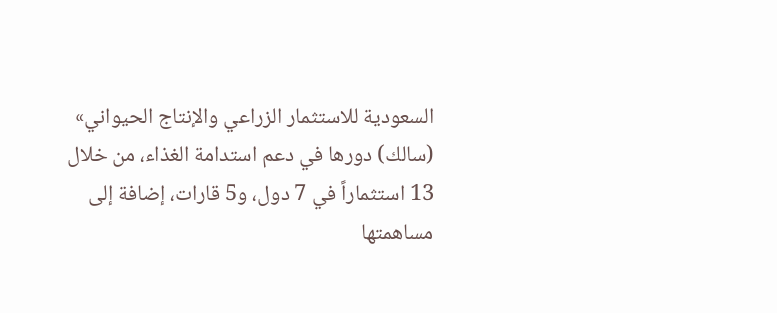السعودية للاستثمار الزراعي والإنتاج الحيواني» (سالك) دورها في دعم استدامة الغذاء، من خلال 13 استثماراً في 7 دول، و5 قارات، إضافة إلى مساهمتها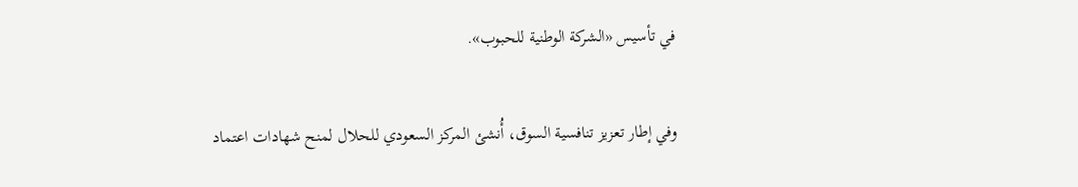في تأسيس «الشركة الوطنية للحبوب».

وفي إطار تعزيز تنافسية السوق، أُنشئ المركز السعودي للحلال لمنح شهادات اعتماد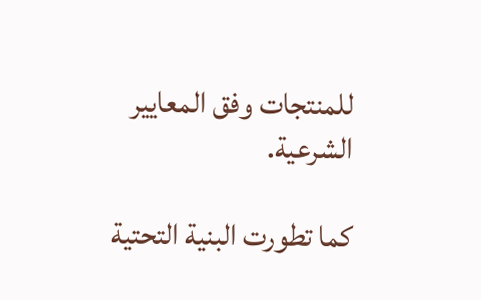للمنتجات وفق المعايير الشرعية.

كما تطورت البنية التحتية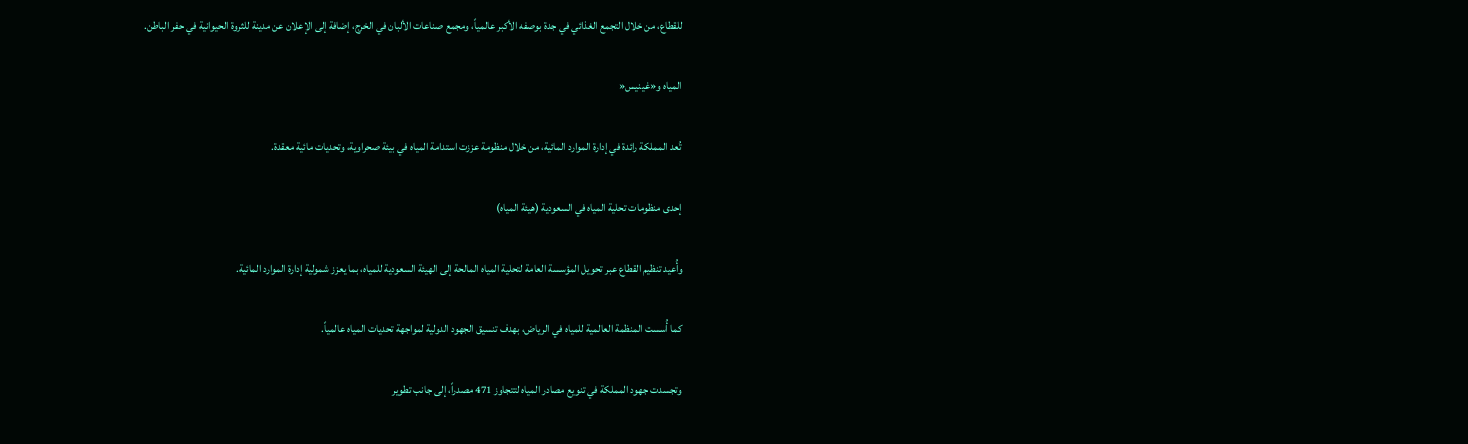للقطاع، من خلال التجمع الغذائي في جدة بوصفه الأكبر عالمياً، ومجمع صناعات الألبان في الخرج، إضافة إلى الإعلان عن مدينة للثروة الحيوانية في حفر الباطن.

المياه و«غينيس«

تُعد المملكة رائدة في إدارة الموارد المائية، من خلال منظومة عززت استدامة المياه في بيئة صحراوية، وتحديات مائية معقدة.

إحدى منظومات تحلية المياه في السعودية (هيئة المياه)

وأُعيد تنظيم القطاع عبر تحويل المؤسسة العامة لتحلية المياه المالحة إلى الهيئة السعودية للمياه، بما يعزز شمولية إدارة الموارد المائية.

كما أُسست المنظمة العالمية للمياه في الرياض، بهدف تنسيق الجهود الدولية لمواجهة تحديات المياه عالمياً.

وتجسدت جهود المملكة في تنويع مصادر المياه لتتجاوز 471 مصدراً، إلى جانب تطوير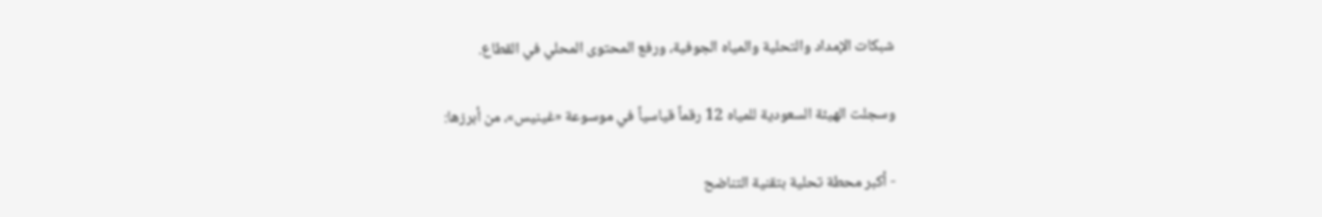شبكات الإمداد والتحلية والمياه الجوفية، ورفع المحتوى المحلي في القطاع.

وسجلت الهيئة السعودية للمياه 12 رقماً قياسياً في موسوعة «غينيس»، من أبرزها:

- أكبر محطة تحلية بتقنية التناضح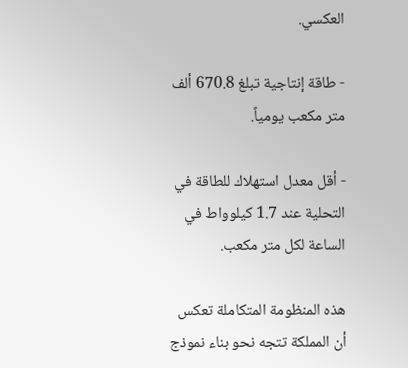العكسي.

- طاقة إنتاجية تبلغ 670.8 ألف متر مكعب يومياً.

- أقل معدل استهلاك للطاقة في التحلية عند 1.7 كيلوواط في الساعة لكل متر مكعب.

هذه المنظومة المتكاملة تعكس أن المملكة تتجه نحو بناء نموذج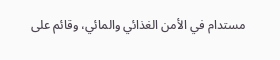مستدام في الأمن الغذائي والمائي، وقائم على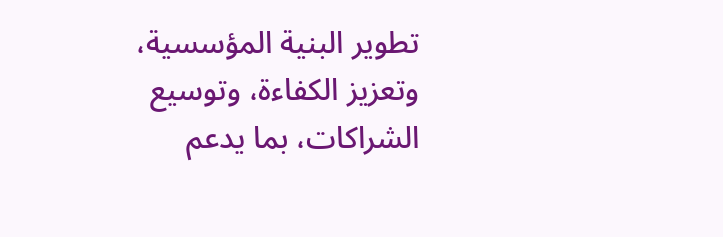تطوير البنية المؤسسية، وتعزيز الكفاءة، وتوسيع الشراكات، بما يدعم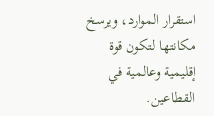استقرار الموارد، ويرسخ مكانتها لتكون قوة إقليمية وعالمية في القطاعين.